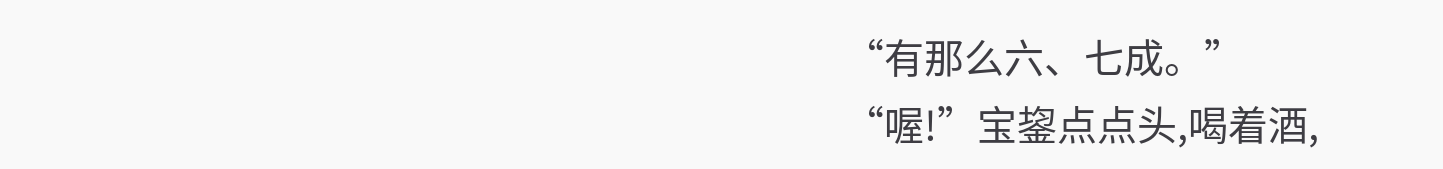“有那么六、七成。”
“喔!”宝鋆点点头,喝着酒,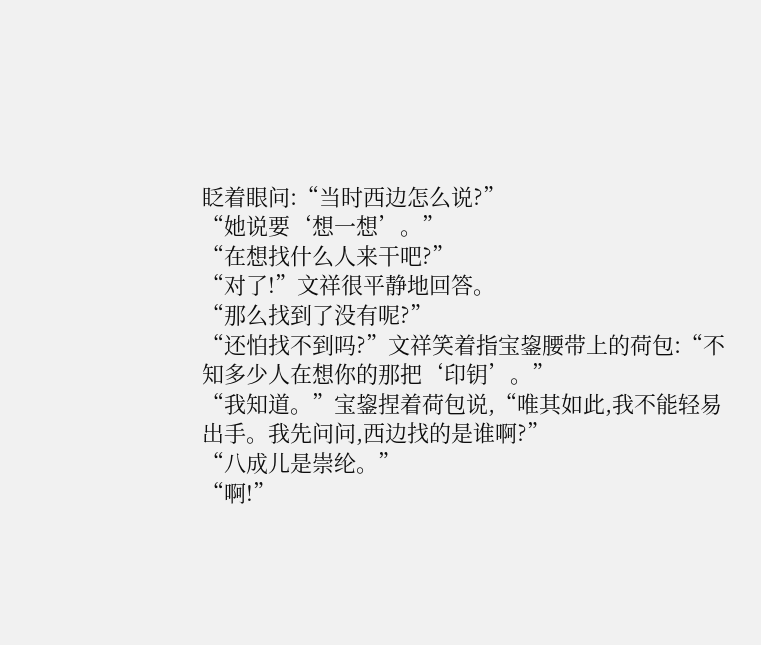眨着眼问:“当时西边怎么说?”
“她说要‘想一想’。”
“在想找什么人来干吧?”
“对了!”文祥很平静地回答。
“那么找到了没有呢?”
“还怕找不到吗?”文祥笑着指宝鋆腰带上的荷包:“不知多少人在想你的那把‘印钥’。”
“我知道。”宝鋆捏着荷包说,“唯其如此,我不能轻易出手。我先问问,西边找的是谁啊?”
“八成儿是崇纶。”
“啊!”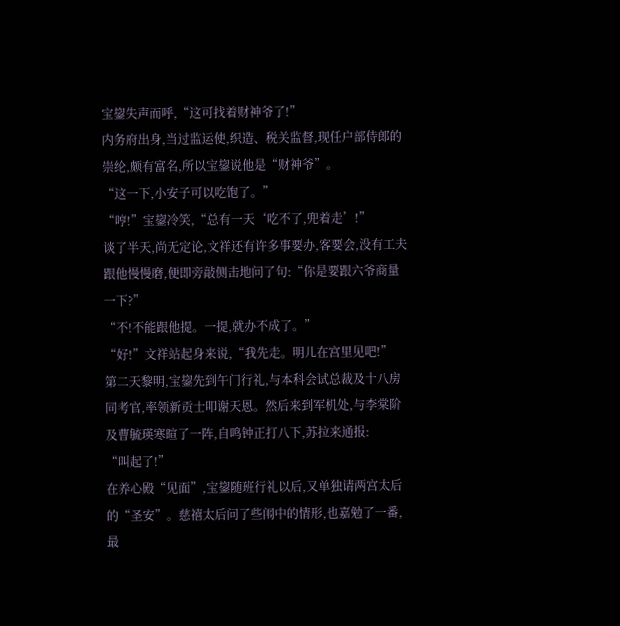宝鋆失声而呼,“这可找着财神爷了!”
内务府出身,当过监运使,织造、税关监督,现任户部侍郎的崇纶,颇有富名,所以宝鋆说他是“财神爷”。
“这一下,小安子可以吃饱了。”
“哼!”宝鋆冷笑,“总有一天‘吃不了,兜着走’!”
谈了半天,尚无定论,文祥还有许多事要办,客要会,没有工夫跟他慢慢磨,便即旁敲侧击地问了句:“你是要跟六爷商量一下?”
“不!不能跟他提。一提,就办不成了。”
“好!”文祥站起身来说,“我先走。明儿在宫里见吧!”
第二天黎明,宝鋆先到午门行礼,与本科会试总裁及十八房同考官,率领新贡士叩谢天恩。然后来到军机处,与李棠阶及曹毓瑛寒暄了一阵,自鸣钟正打八下,苏拉来通报:
“叫起了!”
在养心殿“见面”,宝鋆随班行礼以后,又单独请两宫太后的“圣安”。慈禧太后问了些闱中的情形,也嘉勉了一番,最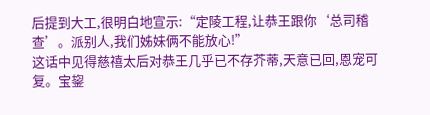后提到大工,很明白地宣示:“定陵工程,让恭王跟你‘总司稽查’。派别人,我们姊妹俩不能放心!”
这话中见得慈禧太后对恭王几乎已不存芥蒂,天意已回,恩宠可复。宝鋆